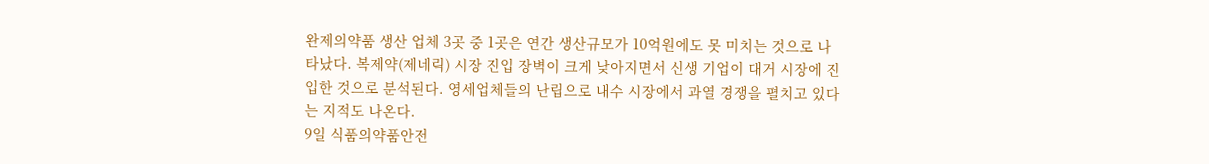완제의약품 생산 업체 3곳 중 1곳은 연간 생산규모가 10억원에도 못 미치는 것으로 나타났다. 복제약(제네릭) 시장 진입 장벽이 크게 낮아지면서 신생 기업이 대거 시장에 진입한 것으로 분석된다. 영세업체들의 난립으로 내수 시장에서 과열 경쟁을 펼치고 있다는 지적도 나온다.
9일 식품의약품안전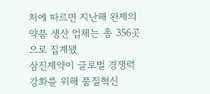처에 따르면 지난해 완제의약품 생산 업체는 총 356곳으로 집계됐
삼진제약이 글로벌 경쟁력 강화를 위해 품질혁신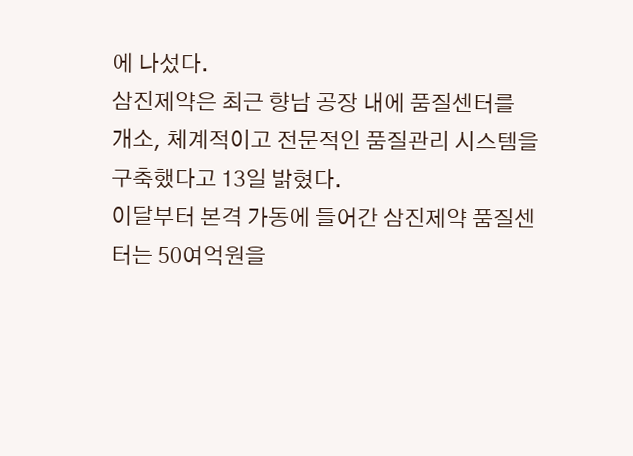에 나섰다.
삼진제약은 최근 향남 공장 내에 품질센터를 개소, 체계적이고 전문적인 품질관리 시스템을 구축했다고 13일 밝혔다.
이달부터 본격 가동에 들어간 삼진제약 품질센터는 50여억원을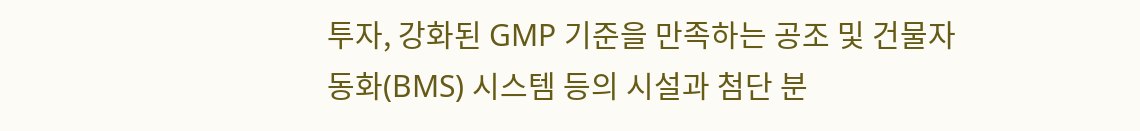투자, 강화된 GMP 기준을 만족하는 공조 및 건물자동화(BMS) 시스템 등의 시설과 첨단 분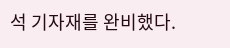석 기자재를 완비했다.